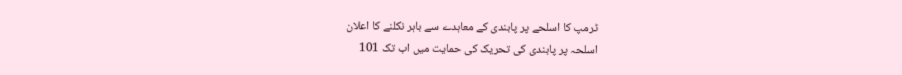ٹرمپ کا اسلحے پر پابندی کے معاہدے سے باہر نکلنے کا اعلان
اسلحہ پر پابندی کی تحریک کی حمایت میں اب تک 101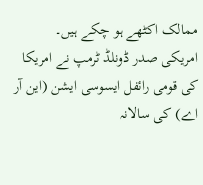ممالک اکٹھے ہو چکے ہیں۔
امریکی صدر ڈونلڈ ٹرمپ نے امریکا کی قومی رائفل ایسوسی ایشن (این آر اے) کی سالانہ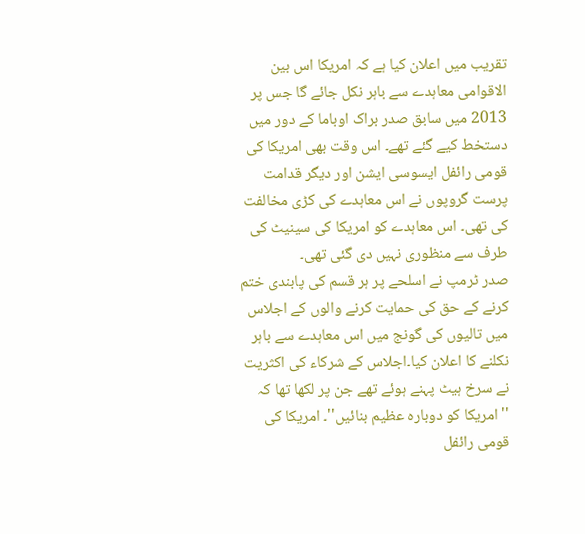تقریب میں اعلان کیا ہے کہ امریکا اس بین الاقوامی معاہدے سے باہر نکل جائے گا جس پر 2013 میں سابق صدر براک اوباما کے دور میں دستخط کیے گئے تھے۔ اس وقت بھی امریکا کی قومی رائفل ایسوسی ایشن اور دیگر قدامت پرست گروپوں نے اس معاہدے کی کڑی مخالفت کی تھی۔ اس معاہدے کو امریکا کی سینیٹ کی طرف سے منظوری نہیں دی گئی تھی۔
صدر ٹرمپ نے اسلحے پر ہر قسم کی پابندی ختم کرنے کے حق کی حمایت کرنے والوں کے اجلاس میں تالیوں کی گونج میں اس معاہدے سے باہر نکلنے کا اعلان کیا۔اجلاس کے شرکاء کی اکثریت نے سرخ ہیٹ پہنے ہوئے تھے جن پر لکھا تھا کہ ''امریکا کو دوبارہ عظیم بنائیں''۔ امریکا کی قومی رائفل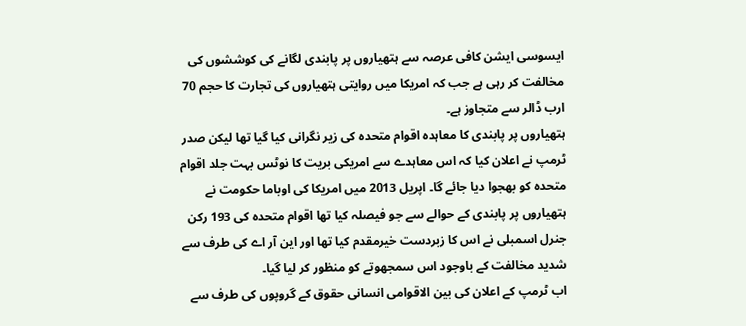ایسوسی ایشن کافی عرصہ سے ہتھیاروں پر پابندی لگانے کی کوششوں کی مخالفت کر رہی ہے جب کہ امریکا میں روایتی ہتھیاروں کی تجارت کا حجم 70 ارب ڈالر سے متجاوز ہے۔
ہتھیاروں پر پابندی کا معاہدہ اقوام متحدہ کی زیر نگرانی کیا گیا تھا لیکن صدر ٹرمپ نے اعلان کیا کہ اس معاہدے سے امریکی بریت کا نوٹس بہت جلد اقوام متحدہ کو بھجوا دیا جائے گا۔ اپریل 2013 میں امریکا کی اوباما حکومت نے ہتھیاروں پر پابندی کے حوالے سے جو فیصلہ کیا تھا اقوام متحدہ کی 193 رکن جنرل اسمبلی نے اس کا زبردست خیرمقدم کیا تھا اور این آر اے کی طرف سے شدید مخالفت کے باوجود اس سمجھوتے کو منظور کر لیا گیا۔
اب ٹرمپ کے اعلان کی بین الاقوامی انسانی حقوق کے گروپوں کی طرف سے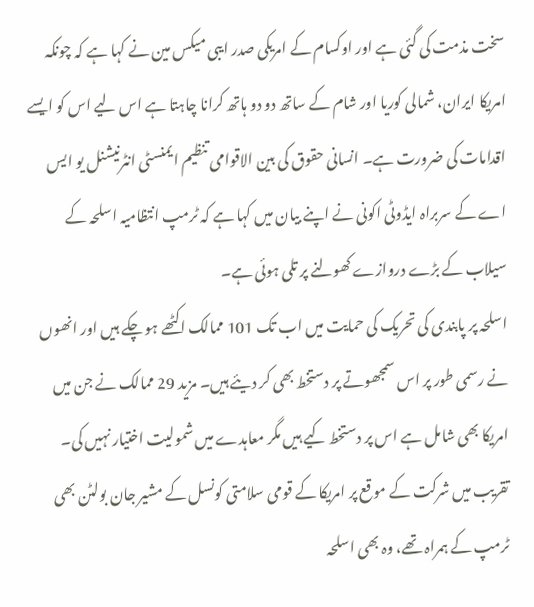سخت مذمت کی گئی ہے اور اوکسام کے امریکی صدر ایبی میکس مین نے کہا ہے کہ چونکہ امریکا ایران، شمالی کوریا اور شام کے ساتھ دو دو ہاتھ کرانا چاہتا ہے اس لیے اس کو ایسے اقدامات کی ضرورت ہے۔ انسانی حقوق کی بین الاقوامی تنظیم ایمنسٹی انٹرنیشنل یو ایس اے کے سربراہ ایڈوٹی اکونی نے اپنے بیان میں کہا ہے کہ ٹرمپ انتظامیہ اسلحہ کے سیلاب کے بڑے دروازے کھولنے پر تلی ہوئی ہے۔
اسلحہ پر پابندی کی تحریک کی حمایت میں اب تک 101 ممالک اکٹھے ہو چکے ہیں اور انھوں نے رسمی طور پر اس سمجھوتے پر دستخط بھی کر دیئے ہیں۔ مزید 29 ممالک نے جن میں امریکا بھی شامل ہے اس پر دستخط کیے ہیں مگر معاہدے میں شمولیت اختیار نہیں کی۔ تقریب میں شرکت کے موقع پر امریکا کے قومی سلامتی کونسل کے مشیر جان بولٹن بھی ٹرمپ کے ہمراہ تھے، وہ بھی اسلحہ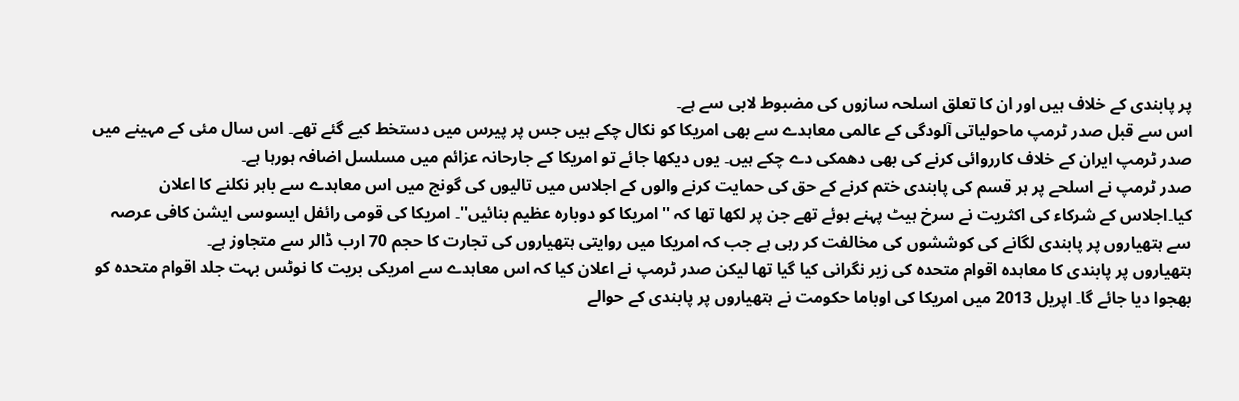پر پابندی کے خلاف ہیں اور ان کا تعلق اسلحہ سازوں کی مضبوط لابی سے ہے۔
اس سے قبل صدر ٹرمپ ماحولیاتی آلودگی کے عالمی معاہدے سے بھی امریکا کو نکال چکے ہیں جس پر پیرس میں دستخط کیے گئے تھے۔ اس سال مئی کے مہینے میں صدر ٹرمپ ایران کے خلاف کارروائی کرنے کی بھی دھمکی دے چکے ہیں۔ یوں دیکھا جائے تو امریکا کے جارحانہ عزائم میں مسلسل اضافہ ہورہا ہے۔
صدر ٹرمپ نے اسلحے پر ہر قسم کی پابندی ختم کرنے کے حق کی حمایت کرنے والوں کے اجلاس میں تالیوں کی گونج میں اس معاہدے سے باہر نکلنے کا اعلان کیا۔اجلاس کے شرکاء کی اکثریت نے سرخ ہیٹ پہنے ہوئے تھے جن پر لکھا تھا کہ ''امریکا کو دوبارہ عظیم بنائیں''۔ امریکا کی قومی رائفل ایسوسی ایشن کافی عرصہ سے ہتھیاروں پر پابندی لگانے کی کوششوں کی مخالفت کر رہی ہے جب کہ امریکا میں روایتی ہتھیاروں کی تجارت کا حجم 70 ارب ڈالر سے متجاوز ہے۔
ہتھیاروں پر پابندی کا معاہدہ اقوام متحدہ کی زیر نگرانی کیا گیا تھا لیکن صدر ٹرمپ نے اعلان کیا کہ اس معاہدے سے امریکی بریت کا نوٹس بہت جلد اقوام متحدہ کو بھجوا دیا جائے گا۔ اپریل 2013 میں امریکا کی اوباما حکومت نے ہتھیاروں پر پابندی کے حوالے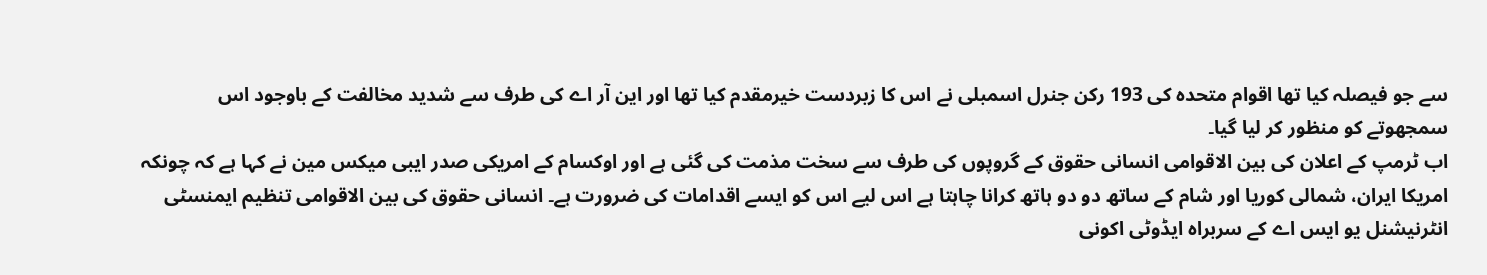سے جو فیصلہ کیا تھا اقوام متحدہ کی 193 رکن جنرل اسمبلی نے اس کا زبردست خیرمقدم کیا تھا اور این آر اے کی طرف سے شدید مخالفت کے باوجود اس سمجھوتے کو منظور کر لیا گیا۔
اب ٹرمپ کے اعلان کی بین الاقوامی انسانی حقوق کے گروپوں کی طرف سے سخت مذمت کی گئی ہے اور اوکسام کے امریکی صدر ایبی میکس مین نے کہا ہے کہ چونکہ امریکا ایران، شمالی کوریا اور شام کے ساتھ دو دو ہاتھ کرانا چاہتا ہے اس لیے اس کو ایسے اقدامات کی ضرورت ہے۔ انسانی حقوق کی بین الاقوامی تنظیم ایمنسٹی انٹرنیشنل یو ایس اے کے سربراہ ایڈوٹی اکونی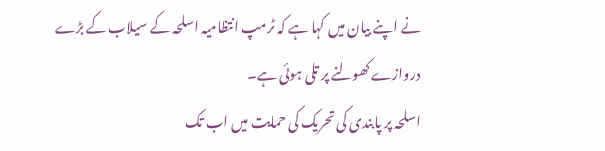نے اپنے بیان میں کہا ہے کہ ٹرمپ انتظامیہ اسلحہ کے سیلاب کے بڑے دروازے کھولنے پر تلی ہوئی ہے۔
اسلحہ پر پابندی کی تحریک کی حمایت میں اب تک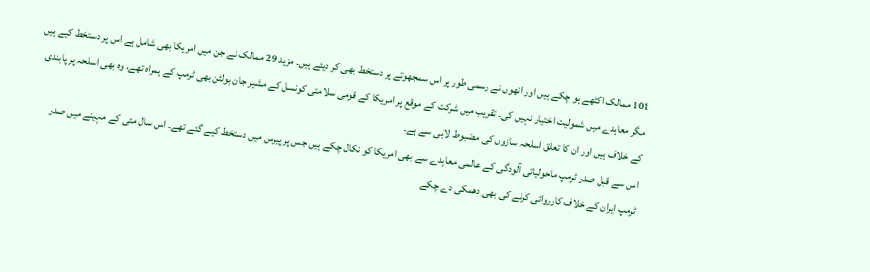101 ممالک اکٹھے ہو چکے ہیں اور انھوں نے رسمی طور پر اس سمجھوتے پر دستخط بھی کر دیئے ہیں۔ مزید 29 ممالک نے جن میں امریکا بھی شامل ہے اس پر دستخط کیے ہیں مگر معاہدے میں شمولیت اختیار نہیں کی۔ تقریب میں شرکت کے موقع پر امریکا کے قومی سلامتی کونسل کے مشیر جان بولٹن بھی ٹرمپ کے ہمراہ تھے، وہ بھی اسلحہ پر پابندی کے خلاف ہیں اور ان کا تعلق اسلحہ سازوں کی مضبوط لابی سے ہے۔
اس سے قبل صدر ٹرمپ ماحولیاتی آلودگی کے عالمی معاہدے سے بھی امریکا کو نکال چکے ہیں جس پر پیرس میں دستخط کیے گئے تھے۔ اس سال مئی کے مہینے میں صدر ٹرمپ ایران کے خلاف کارروائی کرنے کی بھی دھمکی دے چکے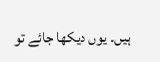ہیں۔ یوں دیکھا جائے تو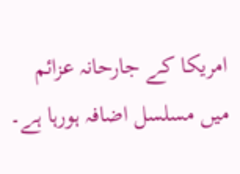امریکا کے جارحانہ عزائم میں مسلسل اضافہ ہورہا ہے۔